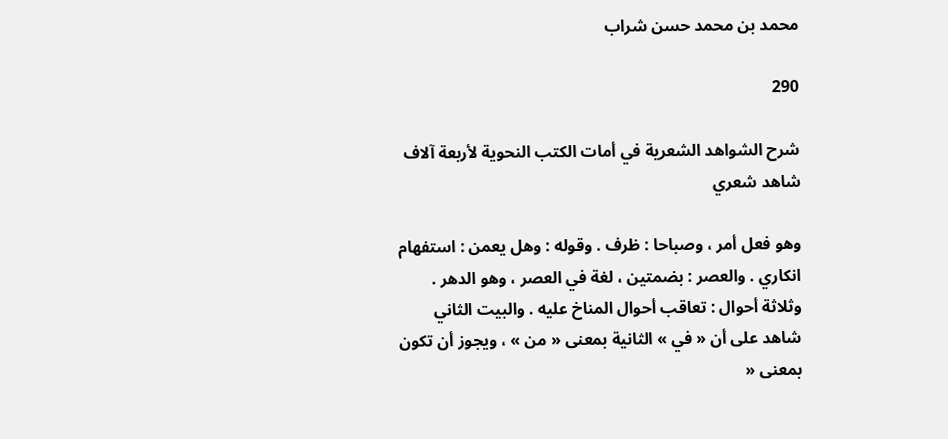محمد بن محمد حسن شراب

290

شرح الشواهد الشعرية في أمات الكتب النحوية لأربعة آلاف شاهد شعري

وهو فعل أمر ، وصباحا : ظرف . وقوله : وهل يعمن : استفهام انكاري . والعصر : بضمتين ، لغة في العصر ، وهو الدهر . وثلاثة أحوال : تعاقب أحوال المناخ عليه . والبيت الثاني شاهد على أن « في » الثانية بمعنى « من » ، ويجوز أن تكون بمعنى «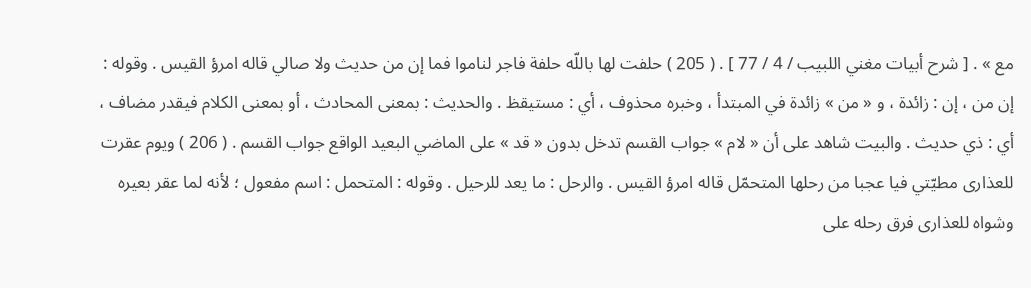مع » . [ شرح أبيات مغني اللبيب / 4 / 77 ] . ( 205 ) حلفت لها باللّه حلفة فاجر لناموا فما إن من حديث ولا صالي قاله امرؤ القيس . وقوله : إن من ، إن : زائدة ، و « من » زائدة في المبتدأ ، وخبره محذوف ، أي : مستيقظ . والحديث : بمعنى المحادث ، أو بمعنى الكلام فيقدر مضاف ، أي : ذي حديث . والبيت شاهد على أن « لام » جواب القسم تدخل بدون « قد » على الماضي البعيد الواقع جواب القسم . ( 206 ) ويوم عقرت للعذارى مطيّتي فيا عجبا من رحلها المتحمّل قاله امرؤ القيس . والرحل : ما يعد للرحيل . وقوله : المتحمل : اسم مفعول ؛ لأنه لما عقر بعيره وشواه للعذارى فرق رحله على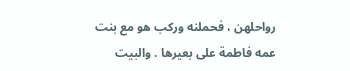رواحلهن ، فحملنه وركب هو مع بنت عمه فاطمة على بعيرها . والبيت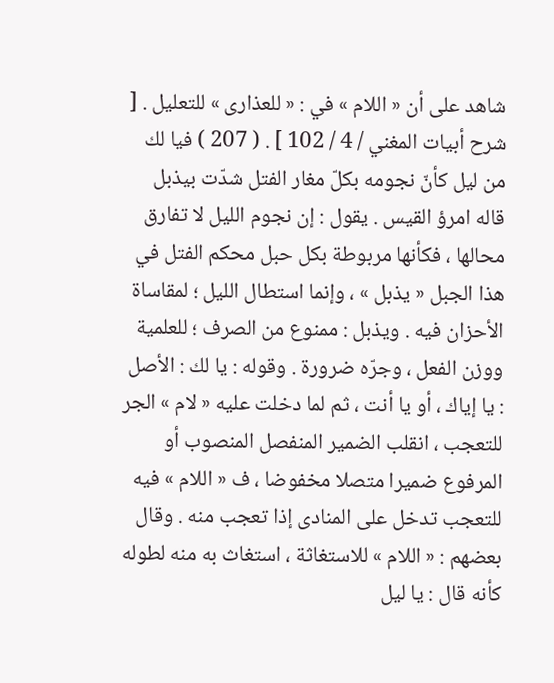شاهد على أن « اللام » في : « للعذارى » للتعليل . [ شرح أبيات المغني / 4 / 102 ] . ( 207 ) فيا لك من ليل كأنّ نجومه بكلّ مغار الفتل شدّت بيذبل قاله امرؤ القيس . يقول : إن نجوم الليل لا تفارق محالها ، فكأنها مربوطة بكل حبل محكم الفتل في هذا الجبل « يذبل » ، وإنما استطال الليل ؛ لمقاساة الأحزان فيه . ويذبل : ممنوع من الصرف ؛ للعلمية ووزن الفعل ، وجرّه ضرورة . وقوله : يا لك : الأصل : يا إياك ، أو يا أنت ، ثم لما دخلت عليه « لام » الجر للتعجب ، انقلب الضمير المنفصل المنصوب أو المرفوع ضميرا متصلا مخفوضا ، ف « اللام » فيه للتعجب تدخل على المنادى إذا تعجب منه . وقال بعضهم : « اللام » للاستغاثة ، استغاث به منه لطوله كأنه قال : يا ليل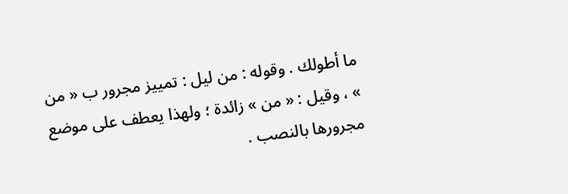ما أطولك . وقوله : من ليل : تمييز مجرور ب « من » ، وقيل : « من » زائدة ؛ ولهذا يعطف على موضع مجرورها بالنصب .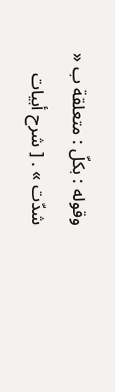وقوله : بكلّ : متعلقة ب « شدّت » . [ شرح أبيات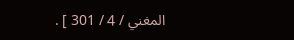المغني / 4 / 301 ] .